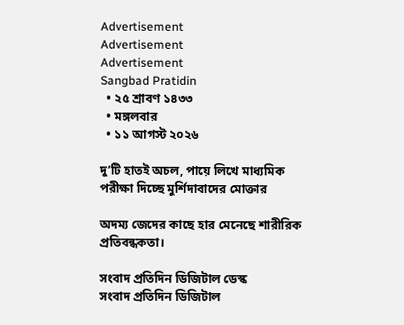Advertisement
Advertisement
Advertisement
Sangbad Pratidin
  • ২৫ শ্রাবণ ১৪৩৩
  • মঙ্গলবার
  • ১১ আগস্ট ২০২৬

দু’টি হাতই অচল, পায়ে লিখে মাধ্যমিক পরীক্ষা দিচ্ছে মুর্শিদাবাদের মোক্তার

অদম্য জেদের কাছে হার মেনেছে শারীরিক প্রতিবন্ধকতা।

সংবাদ প্রতিদিন ডিজিটাল ডেস্ক
সংবাদ প্রতিদিন ডিজিটাল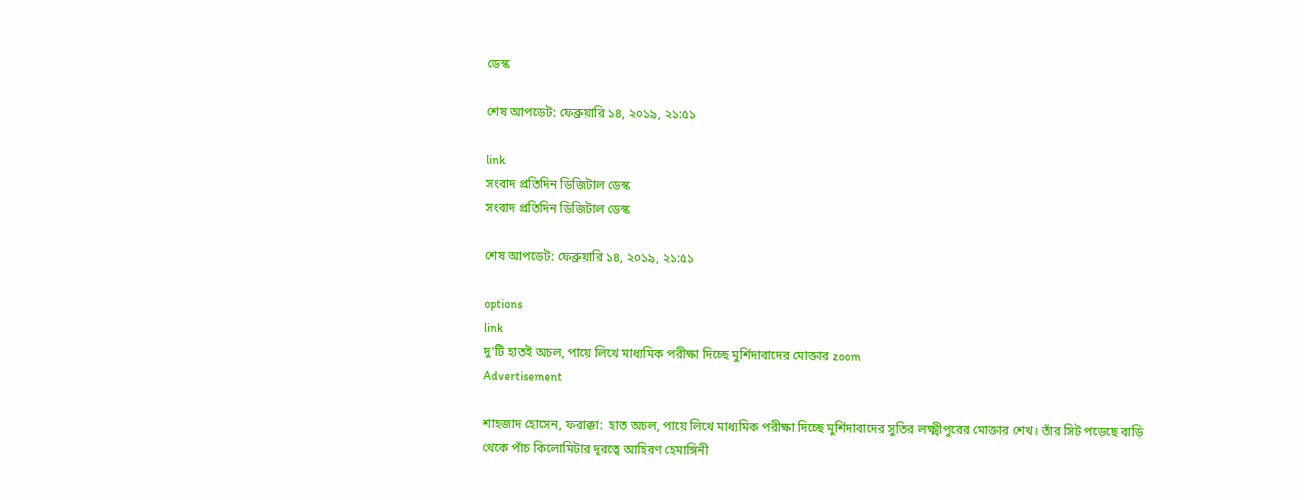ডেস্ক

শেষ আপডেট: ফেব্রুয়ারি ১৪, ২০১৯, ২১:৫১

link
সংবাদ প্রতিদিন ডিজিটাল ডেস্ক
সংবাদ প্রতিদিন ডিজিটাল ডেস্ক

শেষ আপডেট: ফেব্রুয়ারি ১৪, ২০১৯, ২১:৫১

options
link
দু’টি হাতই অচল, পায়ে লিখে মাধ্যমিক পরীক্ষা দিচ্ছে মুর্শিদাবাদের মোক্তার zoom
Advertisement

শাহজাদ হোসেন, ফরাক্কা:  হাত অচল, পায়ে লিখে মাধ্যমিক পরীক্ষা দিচ্ছে মুর্শিদাবাদের সুতির লক্ষ্মীপুরের মোক্তার শেখ। তাঁর সিট পড়েছে বাড়ি থেকে পাঁচ কিলোমিটার দূরত্বে আহিরণ হেমাঙ্গিনী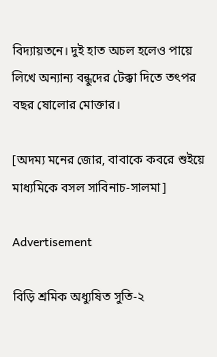বিদ্যায়তনে। দুই হাত অচল হলেও পায়ে লিখে অন্যান্য বন্ধুদের টেক্কা দিতে তৎপর বছর ষোলোর মোক্তার।

[অদম্য মনের জোর, বাবাকে কবরে শুইয়ে মাধ্যমিকে বসল সাবিনাচ-সালমা]

Advertisement

বিড়ি শ্রমিক অধ্যুষিত সুতি-২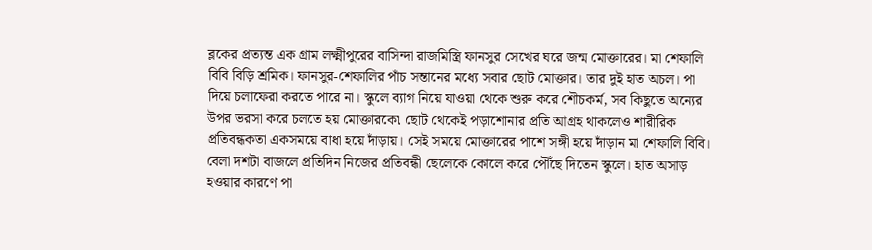ব্লকের প্রত্যন্ত এক গ্রাম লক্ষ্মীপুরের বাসিন্দা রাজমিস্ত্রি ফানসুর সেখের ঘরে জন্ম মোক্তারের। মা শেফালি বিবি বিড়ি শ্রমিক। ফানসুর-শেফালির পাঁচ সন্তানের মধ্যে সবার ছোট মোক্তার। তার দুই হাত অচল। পা দিয়ে চলাফেরা করতে পারে না। স্কুলে ব্যাগ নিয়ে যাওয়া থেকে শুরু করে শৌচকর্ম, সব কিছুতে অন্যের উপর ভরসা করে চলতে হয় মোক্তারকে৷ ছোট থেকেই পড়াশোনার প্রতি আগ্রহ থাকলেও শারীরিক প্রতিবন্ধকতা একসময়ে বাধা হয়ে দাঁড়ায়। সেই সময়ে মোক্তারের পাশে সঙ্গী হয়ে দাঁড়ান মা শেফালি বিবি। বেলা দশটা বাজলে প্রতিদিন নিজের প্রতিবন্ধী ছেলেকে কোলে করে পৌঁছে দিতেন স্কুলে। হাত অসাড় হওয়ার কারণে পা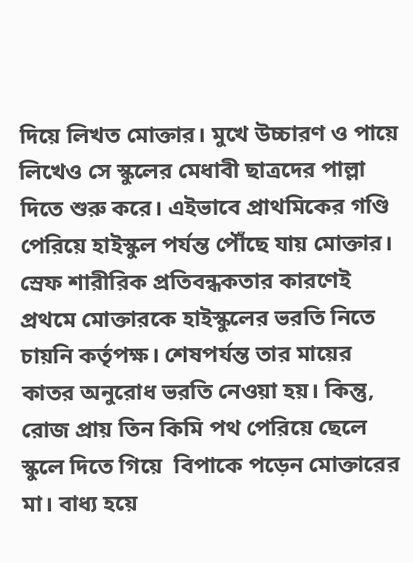দিয়ে লিখত মোক্তার। মুখে উচ্চারণ ও পায়ে লিখেও সে স্কুলের মেধাবী ছাত্রদের পাল্লা দিতে শুরু করে। এইভাবে প্রাথমিকের গণ্ডি পেরিয়ে হাইস্কুল পর্যন্ত পৌঁছে যায় মোক্তার। স্রেফ শারীরিক প্রতিবন্ধকতার কারণেই প্রথমে মোক্তারকে হাইস্কুলের ভরতি নিতে চায়নি কর্তৃপক্ষ। শেষপর্যন্ত তার মায়ের কাতর অনুরোধ ভরতি নেওয়া হয়। কিন্তু, রোজ প্রায় তিন কিমি পথ পেরিয়ে ছেলে স্কুলে দিতে গিয়ে  বিপাকে পড়েন মোক্তারের মা। বাধ্য হয়ে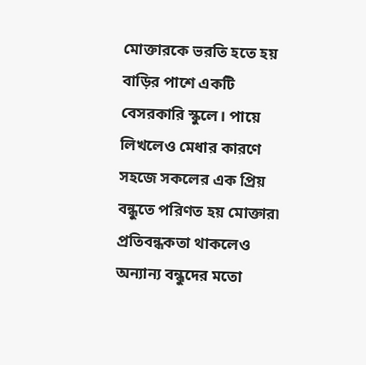মোক্তারকে ভরতি হতে হয় বাড়ির পাশে একটি বেসরকারি স্কুলে। পায়ে লিখলেও মেধার কারণে সহজে সকলের এক প্রিয় বন্ধুতে পরিণত হয় মোক্তার৷ প্রতিবন্ধকতা থাকলেও অন্যান্য বন্ধুদের মতো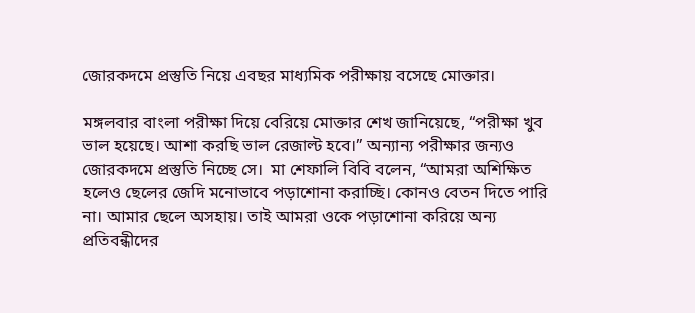জোরকদমে প্রস্তুতি নিয়ে এবছর মাধ্যমিক পরীক্ষায় বসেছে মোক্তার।

মঙ্গলবার বাংলা পরীক্ষা দিয়ে বেরিয়ে মোক্তার শেখ জানিয়েছে, “পরীক্ষা খুব ভাল হয়েছে। আশা করছি ভাল রেজাল্ট হবে।” অন্যান্য পরীক্ষার জন্যও জোরকদমে প্রস্তুতি নিচ্ছে সে।  মা শেফালি বিবি বলেন, “আমরা অশিক্ষিত হলেও ছেলের জেদি মনোভাবে পড়াশোনা করাচ্ছি। কোনও বেতন দিতে পারি না। আমার ছেলে অসহায়। তাই আমরা ওকে পড়াশোনা করিয়ে অন্য প্রতিবন্ধীদের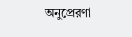অনুপ্রেরণা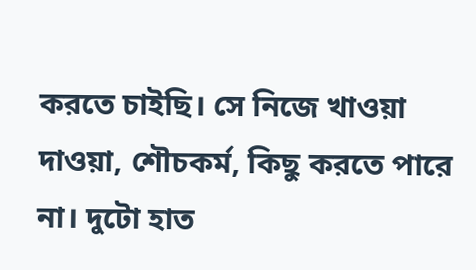করতে চাইছি। সে নিজে খাওয়া দাওয়া, শৌচকর্ম, কিছু করতে পারে না। দুটো হাত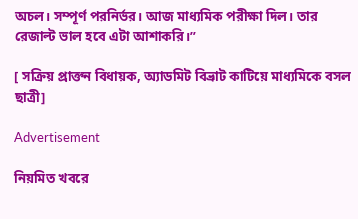অচল। সম্পূর্ণ পরনির্ভর। আজ মাধ্যমিক পরীক্ষা দিল। তার রেজাল্ট ভাল হবে এটা আশাকরি।”

[ সক্রিয় প্রাক্তন বিধায়ক, অ্যাডমিট বিভ্রাট কাটিয়ে মাধ্যমিকে বসল ছাত্রী]

Advertisement

নিয়মিত খবরে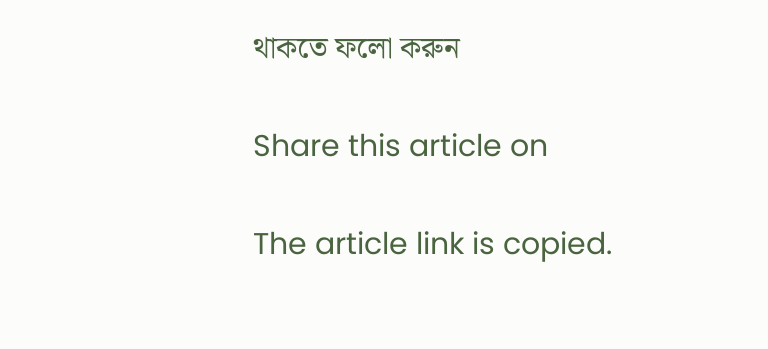থাকতে ফলো করুন

Share this article on

The article link is copied.